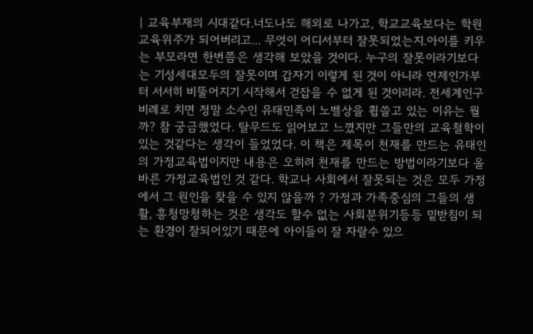| 교육부재의 시대같다.너도나도 해외로 나가고, 학교교육보다는 학원교육위주가 되어버리고... 무엇이 어디서부터 잘못되었는지.아이를 키우는 부모라면 한번쯤은 생각해 보았을 것이다. 누구의 잘못이라기보다는 기성세대모두의 잘못이며 갑자기 이렇게 된 것이 아니라 언제인가부터 서서히 비뚤어지기 시작해서 걷잡을 수 없게 된 것이리라. 전세계인구 비례로 치면 정말 소수인 유태민족이 노벨상을 휩쓸고 있는 이유는 뭘까? 참 궁금했었다. 탈무드도 읽어보고 느꼈지만 그들만의 교육철학이 있는 것같다는 생각이 들었었다. 이 책은 제목이 천재를 만드는 유태인의 가정교육법이지만 내용은 오히려 천재를 만드는 방법이라기보다 올바른 가정교육법인 것 같다. 학교나 사회에서 잘못되는 것은 모두 가정에서 그 원인을 찾을 수 있지 않을까 ? 가정과 가족중심의 그들의 생활, 흥청망청하는 것은 생각도 할수 없는 사회분위기등등 밑받침이 되는 환경이 잘되어있기 때문에 아이들이 잘 자랄수 있으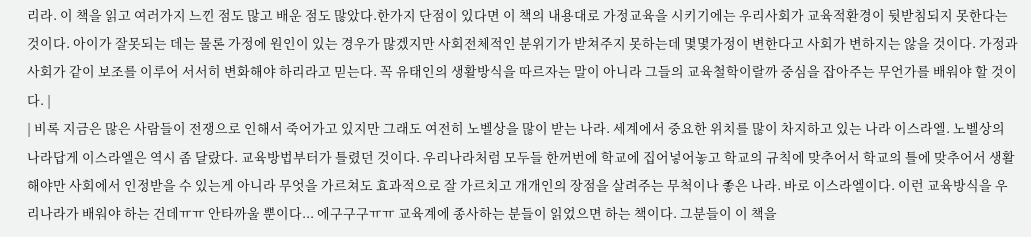리라. 이 책을 읽고 여러가지 느낀 점도 많고 배운 점도 많았다.한가지 단점이 있다면 이 책의 내용대로 가정교육을 시키기에는 우리사회가 교육적환경이 뒷받침되지 못한다는 것이다. 아이가 잘못되는 데는 물론 가정에 원인이 있는 경우가 많겠지만 사회전체적인 분위기가 받쳐주지 못하는데 몇몇가정이 변한다고 사회가 변하지는 않을 것이다. 가정과 사회가 같이 보조를 이루어 서서히 변화해야 하리라고 믿는다. 꼭 유태인의 생활방식을 따르자는 말이 아니라 그들의 교육철학이랄까 중심을 잡아주는 무언가를 배워야 할 것이다. |
| 비록 지금은 많은 사람들이 전쟁으로 인해서 죽어가고 있지만 그래도 여전히 노벨상을 많이 받는 나라. 세계에서 중요한 위치를 많이 차지하고 있는 나라 이스라엘. 노벨상의 나라답게 이스라엘은 역시 좀 달랐다. 교육방법부터가 틀렸던 것이다. 우리나라처럼 모두들 한꺼번에 학교에 집어넣어놓고 학교의 규칙에 맞추어서 학교의 틀에 맞추어서 생활해야만 사회에서 인정받을 수 있는게 아니라 무엇을 가르쳐도 효과적으로 잘 가르치고 개개인의 장점을 살려주는 무척이나 좋은 나라. 바로 이스라엘이다. 이런 교육방식을 우리나라가 배워야 하는 건데ㅠㅠ 안타까울 뿐이다... 에구구구ㅠㅠ 교육계에 종사하는 분들이 읽었으면 하는 책이다. 그분들이 이 책을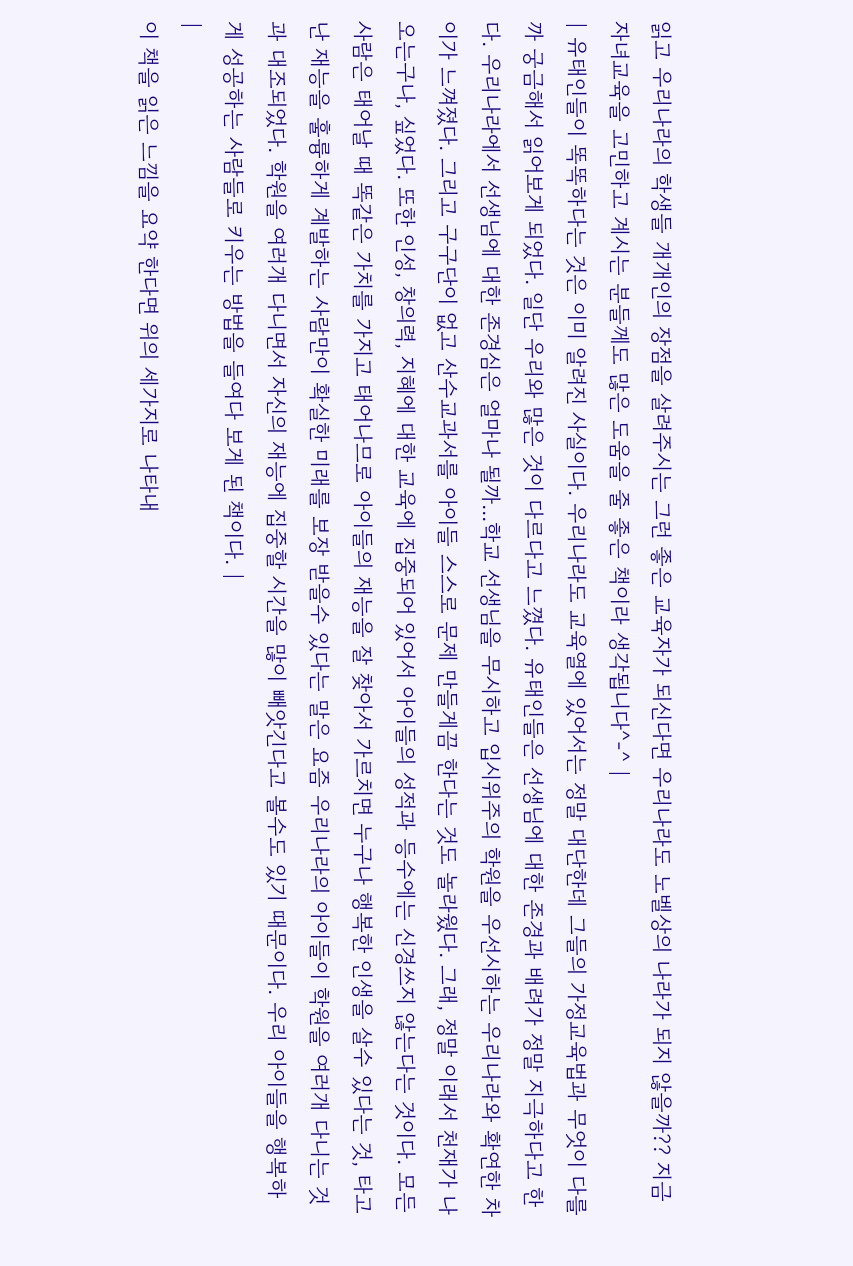읽고 우리나라의 학생들 개개인의 장점을 살려주시는 그런 좋은 교육자가 되신다면 우리나라도 노벨상의 나라가 되지 않을까?? 지금 자녀교육을 고민하고 계시는 분들께도 많은 도움을 줄 좋은 책이라 생각됩니다^-^ |
| 유태인들이 똑똑하다는 것은 이미 알려진 사실이다. 우리나라도 교육열에 있어서는 정말 대단한데 그들의 가정교육법과 무엇이 다를까 궁금해서 읽어보게 되었다. 일단 우리와 많은 것이 다르다고 느꼈다. 유태인들은 선생님에 대한 존경과 배려가 정말 지극하다고 한다. 우리나라에서 선생님에 대한 존경심은 얼마나 될까...학교 선생님을 무시하고 입시위주의 학원을 우선시하는 우리나라와 확연한 차이가 느껴졌다. 그리고 구구단이 없고 산수교과서를 아이들 스스로 문제 만들게끔 한다는 것도 놀라웠다. 그래, 정말 이래서 천재가 나오는구나, 싶었다. 또한 인성, 창의력, 지혜에 대한 교육에 집중되어 있어서 아이들의 성적과 등수에는 신경쓰지 않는다는 것이다. 모든 사람은 태어날 때 똑같은 가치를 가지고 태어나므로 아이들의 재능을 잘 찾아서 가르치면 누구나 행복한 인생을 살수 있다는 것, 타고난 재능을 훌륭하게 계발하는 사람만이 확실한 미래를 보장 받을수 있다는 말은 요즘 우리나라의 아이들이 학원을 여러개 다니는 것과 대조되었다. 학원을 여러개 다니면서 자신의 재능에 집중할 시간을 많이 빼앗긴다고 볼수도 있기 때문이다. 우리 아이들을 행복하게 성공하는 사람들로 키우는 방법을 들여다 보게 된 책이다. |
|
이 책을 읽은 느낌을 요약 한다면 위의 세가지로 나타내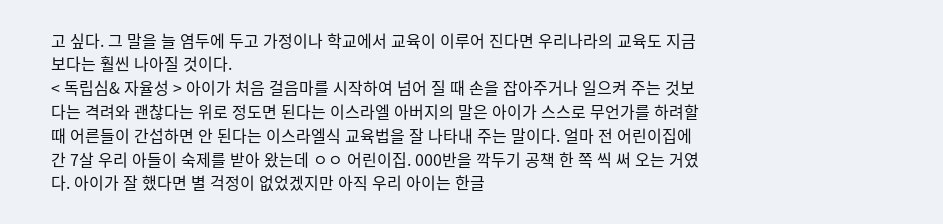고 싶다. 그 말을 늘 염두에 두고 가정이나 학교에서 교육이 이루어 진다면 우리나라의 교육도 지금보다는 훨씬 나아질 것이다.
< 독립심& 자율성 > 아이가 처음 걸음마를 시작하여 넘어 질 때 손을 잡아주거나 일으켜 주는 것보다는 격려와 괜찮다는 위로 정도면 된다는 이스라엘 아버지의 말은 아이가 스스로 무언가를 하려할 때 어른들이 간섭하면 안 된다는 이스라엘식 교육법을 잘 나타내 주는 말이다. 얼마 전 어린이집에 간 7살 우리 아들이 숙제를 받아 왔는데 ㅇㅇ 어린이집. 000반을 깍두기 공책 한 쪽 씩 써 오는 거였다. 아이가 잘 했다면 별 걱정이 없었겠지만 아직 우리 아이는 한글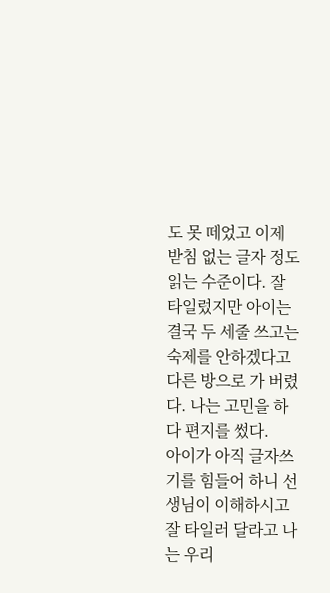도 못 떼었고 이제 받침 없는 글자 정도 읽는 수준이다. 잘 타일렀지만 아이는 결국 두 세줄 쓰고는 숙제를 안하겠다고 다른 방으로 가 버렸다. 나는 고민을 하다 편지를 썼다.
아이가 아직 글자쓰기를 힘들어 하니 선생님이 이해하시고 잘 타일러 달라고 나는 우리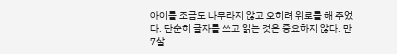아이를 조금도 나무라지 않고 오히려 위로를 해 주었다. 단순히 글자를 쓰고 읽는 것은 중요하지 않다. 만 7살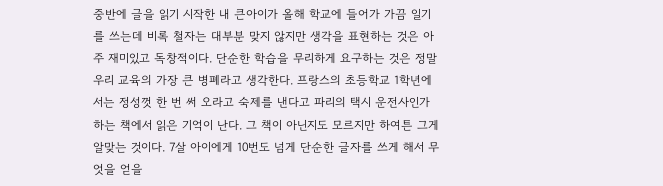중반에 글을 읽기 시작한 내 큰아이가 올해 학교에 들어가 가끔 일기를 쓰는데 비록 철자는 대부분 맞지 않지만 생각을 표현하는 것은 아주 재미있고 독창적이다. 단순한 학습을 무리하게 요구하는 것은 정말 우리 교육의 가장 큰 병폐라고 생각한다. 프랑스의 초등학교 1학년에서는 정성껏 한 번 써 오라고 숙제를 낸다고 파리의 택시 운전사인가 하는 책에서 읽은 기억이 난다. 그 책이 아닌지도 모르지만 하여튼 그게 알맞는 것이다. 7살 아이에게 10번도 넘게 단순한 글자를 쓰게 해서 무엇을 얻을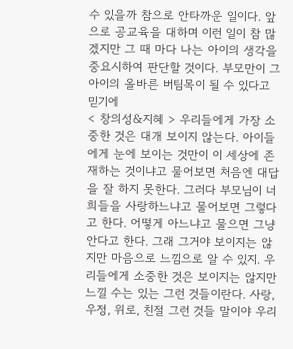수 있을까 참으로 안타까운 일이다. 앞으로 공교육을 대하며 이런 일이 참 많겠지만 그 때 마다 나는 아이의 생각을 중요시하여 판단할 것이다. 부모만이 그 아이의 올바른 버팀목이 될 수 있다고 믿기에
< 창의성&지혜 > 우리들에게 가장 소중한 것은 대개 보이지 않는다. 아이들에게 눈에 보이는 것만이 이 세상에 존재하는 것이냐고 물어보면 처음엔 대답을 잘 하지 못한다. 그러다 부모님이 너희들을 사랑하느냐고 물어보면 그렇다고 한다. 어떻게 아느냐고 물으면 그냥 안다고 한다. 그래 그거야 보이지는 않지만 마음으로 느낌으로 알 수 있지. 우리들에게 소중한 것은 보이지는 않지만 느낄 수는 있는 그런 것들이란다. 사랑, 우정, 위로, 친절 그런 것들 말이야 우리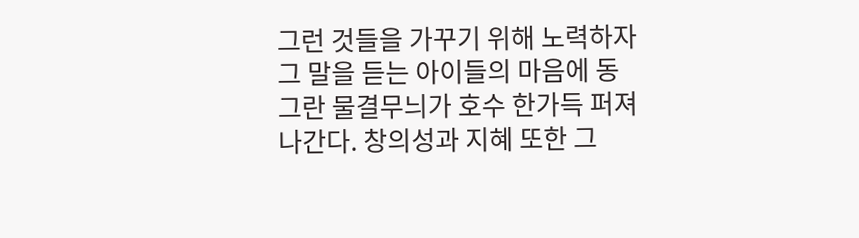그런 것들을 가꾸기 위해 노력하자 그 말을 듣는 아이들의 마음에 동그란 물결무늬가 호수 한가득 퍼져 나간다. 창의성과 지혜 또한 그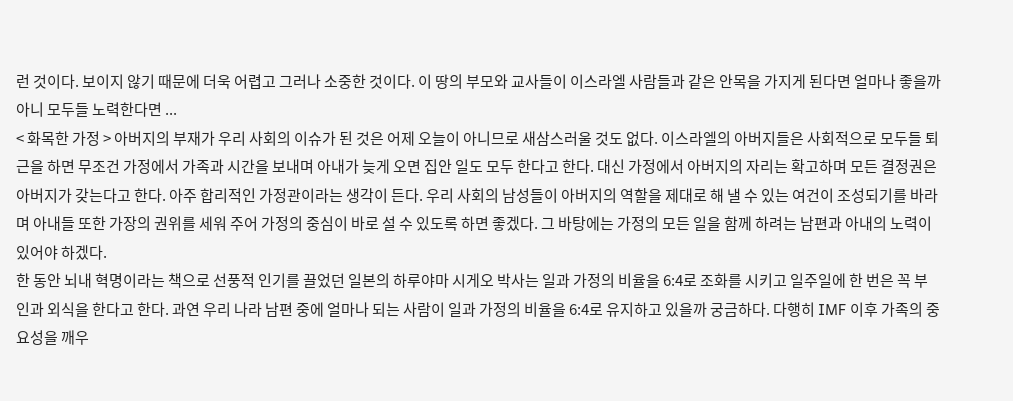런 것이다. 보이지 않기 때문에 더욱 어렵고 그러나 소중한 것이다. 이 땅의 부모와 교사들이 이스라엘 사람들과 같은 안목을 가지게 된다면 얼마나 좋을까 아니 모두들 노력한다면 ...
< 화목한 가정 > 아버지의 부재가 우리 사회의 이슈가 된 것은 어제 오늘이 아니므로 새삼스러울 것도 없다. 이스라엘의 아버지들은 사회적으로 모두들 퇴근을 하면 무조건 가정에서 가족과 시간을 보내며 아내가 늦게 오면 집안 일도 모두 한다고 한다. 대신 가정에서 아버지의 자리는 확고하며 모든 결정권은 아버지가 갖는다고 한다. 아주 합리적인 가정관이라는 생각이 든다. 우리 사회의 남성들이 아버지의 역할을 제대로 해 낼 수 있는 여건이 조성되기를 바라며 아내들 또한 가장의 권위를 세워 주어 가정의 중심이 바로 설 수 있도록 하면 좋겠다. 그 바탕에는 가정의 모든 일을 함께 하려는 남편과 아내의 노력이 있어야 하겠다.
한 동안 뇌내 혁명이라는 책으로 선풍적 인기를 끌었던 일본의 하루야마 시게오 박사는 일과 가정의 비율을 6:4로 조화를 시키고 일주일에 한 번은 꼭 부인과 외식을 한다고 한다. 과연 우리 나라 남편 중에 얼마나 되는 사람이 일과 가정의 비율을 6:4로 유지하고 있을까 궁금하다. 다행히 IMF 이후 가족의 중요성을 깨우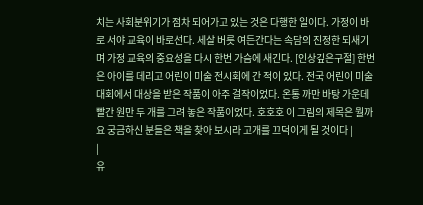치는 사회분위기가 점차 되어가고 있는 것은 다행한 일이다. 가정이 바로 서야 교육이 바로선다. 세살 버릇 여든간다는 속담의 진정한 되새기며 가정 교육의 중요성을 다시 한번 가슴에 새긴다. [인상깊은구절] 한번은 아이를 데리고 어린이 미술 전시회에 간 적이 있다. 전국 어린이 미술대회에서 대상을 받은 작품이 아주 걸작이었다. 온통 까만 바탕 가운데 빨간 원만 두 개를 그려 놓은 작품이었다. 호호호 이 그림의 제목은 뭘까요 궁금하신 분들은 책을 찾아 보시라 고개를 끄덕이게 될 것이다 |
|
유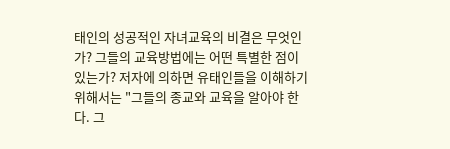태인의 성공적인 자녀교육의 비결은 무엇인가? 그들의 교육방법에는 어떤 특별한 점이 있는가? 저자에 의하면 유태인들을 이해하기 위해서는 "그들의 종교와 교육을 알아야 한다. 그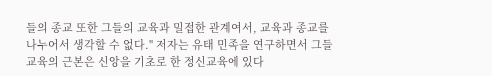들의 종교 또한 그들의 교육과 밀접한 관계여서, 교육과 종교를 나누어서 생각할 수 없다." 저자는 유태 민족을 연구하면서 그들 교육의 근본은 신앙을 기초로 한 정신교육에 있다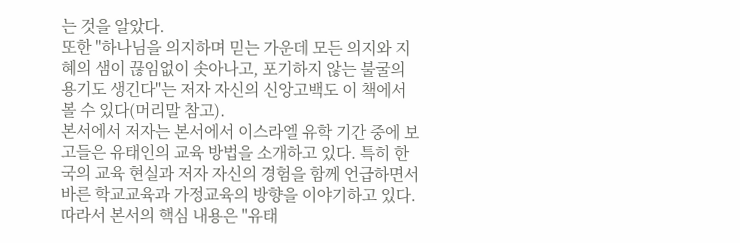는 것을 알았다.
또한 "하나님을 의지하며 믿는 가운데 모든 의지와 지혜의 샘이 끊임없이 솟아나고, 포기하지 않는 불굴의 용기도 생긴다"는 저자 자신의 신앙고백도 이 책에서 볼 수 있다(머리말 참고).
본서에서 저자는 본서에서 이스라엘 유학 기간 중에 보고들은 유태인의 교육 방법을 소개하고 있다. 특히 한국의 교육 현실과 저자 자신의 경험을 함께 언급하면서 바른 학교교육과 가정교육의 방향을 이야기하고 있다. 따라서 본서의 핵심 내용은 "유태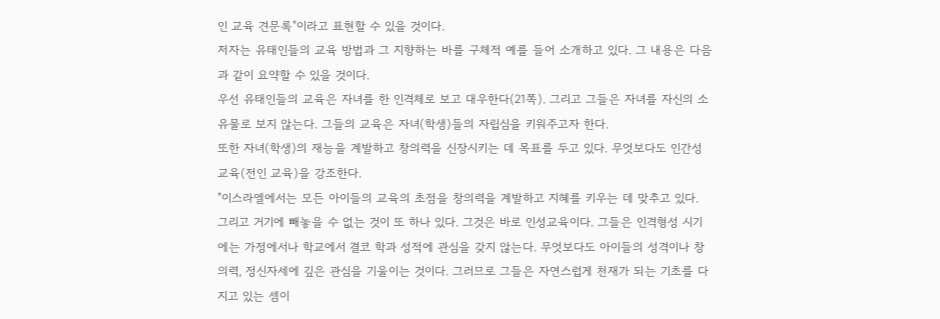인 교육 견문록"이라고 표현할 수 있을 것이다.
저자는 유태인들의 교육 방법과 그 지향하는 바를 구체적 예를 들어 소개하고 있다. 그 내용은 다음과 같이 요약할 수 있을 것이다.
우선 유태인들의 교육은 자녀를 한 인격체로 보고 대우한다(21쪽). 그리고 그들은 자녀를 자신의 소유물로 보지 않는다. 그들의 교육은 자녀(학생)들의 자립심을 키워주고자 한다.
또한 자녀(학생)의 재능을 계발하고 창의력을 신장시키는 데 목표를 두고 있다. 무엇보다도 인간성 교육(전인 교육)을 강조한다.
"이스라엘에서는 모든 아이들의 교육의 초점을 창의력을 계발하고 지혜를 키우는 데 맞추고 있다. 그리고 거기에 빼놓을 수 없는 것이 또 하나 있다. 그것은 바로 인성교육이다. 그들은 인격형성 시기에는 가정에서나 학교에서 결코 학과 성적에 관심을 갖지 않는다. 무엇보다도 아이들의 성격이나 창의력, 정신자세에 깊은 관심을 기울이는 것이다. 그러므로 그들은 자연스럽게 천재가 되는 기초를 다지고 있는 셈이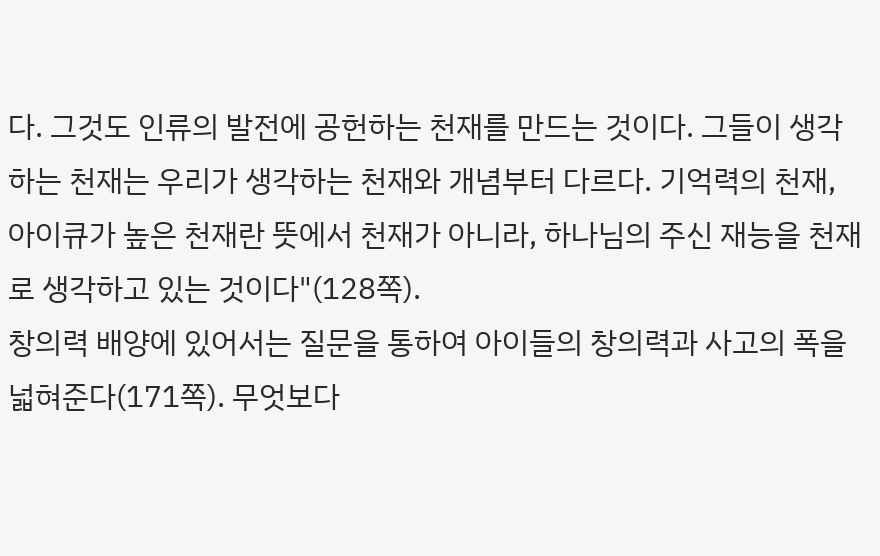다. 그것도 인류의 발전에 공헌하는 천재를 만드는 것이다. 그들이 생각하는 천재는 우리가 생각하는 천재와 개념부터 다르다. 기억력의 천재, 아이큐가 높은 천재란 뜻에서 천재가 아니라, 하나님의 주신 재능을 천재로 생각하고 있는 것이다"(128쪽).
창의력 배양에 있어서는 질문을 통하여 아이들의 창의력과 사고의 폭을 넓혀준다(171쪽). 무엇보다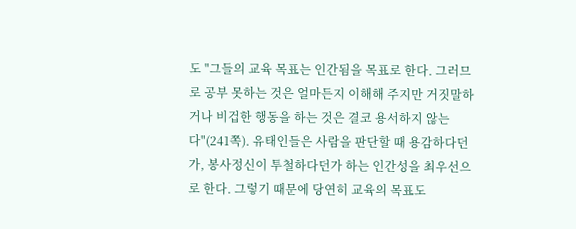도 "그들의 교육 목표는 인간됨을 목표로 한다. 그러므로 공부 못하는 것은 얼마든지 이해해 주지만 거짓말하거나 비겁한 행동을 하는 것은 결코 용서하지 않는다"(241쪽). 유태인들은 사람을 판단할 때 용감하다던가, 봉사정신이 투철하다던가 하는 인간성을 최우선으로 한다. 그렇기 때문에 당연히 교육의 목표도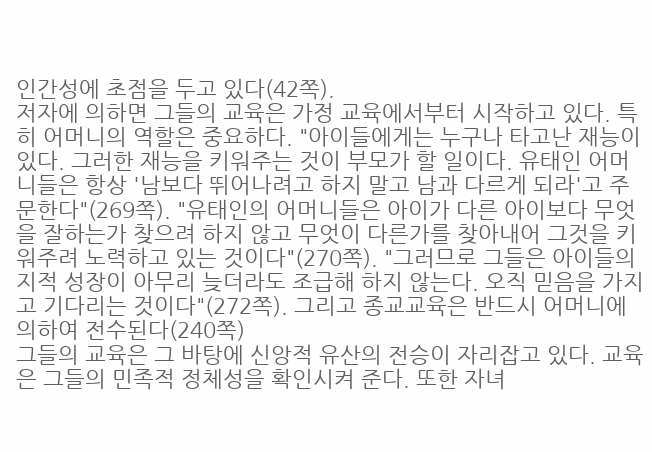인간성에 초점을 두고 있다(42쪽).
저자에 의하면 그들의 교육은 가정 교육에서부터 시작하고 있다. 특히 어머니의 역할은 중요하다. "아이들에게는 누구나 타고난 재능이 있다. 그러한 재능을 키워주는 것이 부모가 할 일이다. 유태인 어머니들은 항상 '남보다 뛰어나려고 하지 말고 남과 다르게 되라'고 주문한다"(269쪽). "유태인의 어머니들은 아이가 다른 아이보다 무엇을 잘하는가 찾으려 하지 않고 무엇이 다른가를 찾아내어 그것을 키워주려 노력하고 있는 것이다"(270쪽). "그러므로 그들은 아이들의 지적 성장이 아무리 늦더라도 조급해 하지 않는다. 오직 믿음을 가지고 기다리는 것이다"(272쪽). 그리고 종교교육은 반드시 어머니에 의하여 전수된다(240쪽)
그들의 교육은 그 바탕에 신앙적 유산의 전승이 자리잡고 있다. 교육은 그들의 민족적 정체성을 확인시켜 준다. 또한 자녀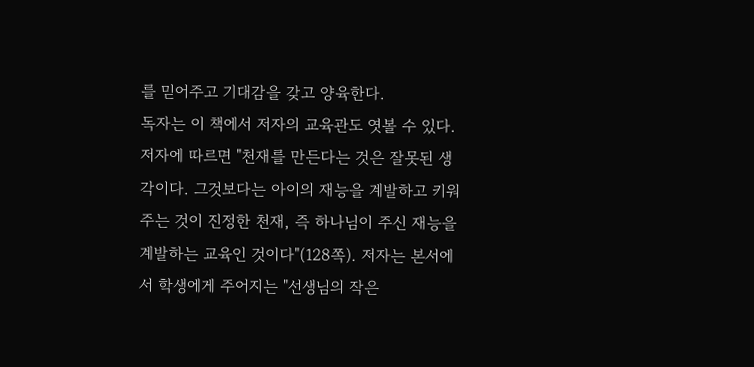를 믿어주고 기대감을 갖고 양육한다.
독자는 이 책에서 저자의 교육관도 엿볼 수 있다. 저자에 따르면 "천재를 만든다는 것은 잘못된 생각이다. 그것보다는 아이의 재능을 계발하고 키워주는 것이 진정한 천재, 즉 하나님이 주신 재능을 계발하는 교육인 것이다"(128쪽). 저자는 본서에서 학생에게 주어지는 "선생님의 작은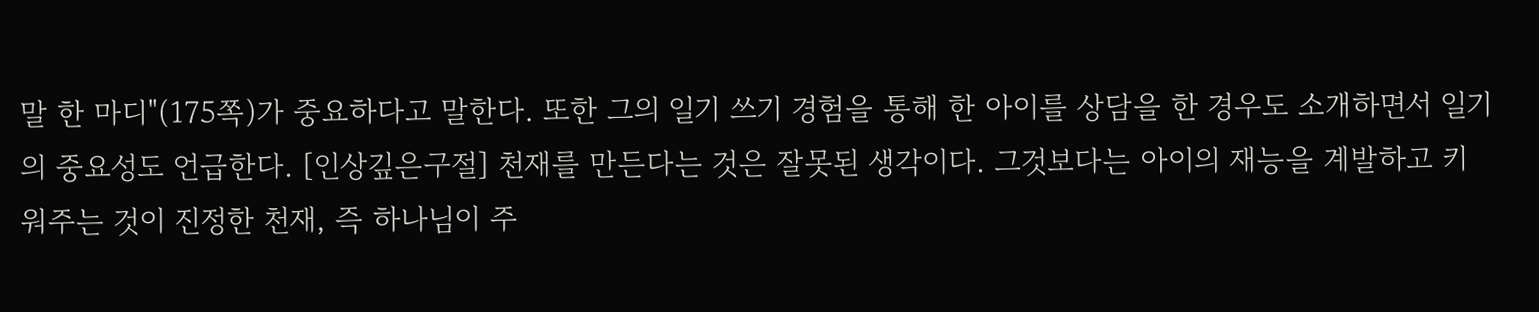말 한 마디"(175쪽)가 중요하다고 말한다. 또한 그의 일기 쓰기 경험을 통해 한 아이를 상담을 한 경우도 소개하면서 일기의 중요성도 언급한다. [인상깊은구절] 천재를 만든다는 것은 잘못된 생각이다. 그것보다는 아이의 재능을 계발하고 키워주는 것이 진정한 천재, 즉 하나님이 주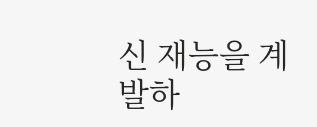신 재능을 계발하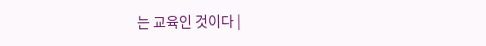는 교육인 것이다 |